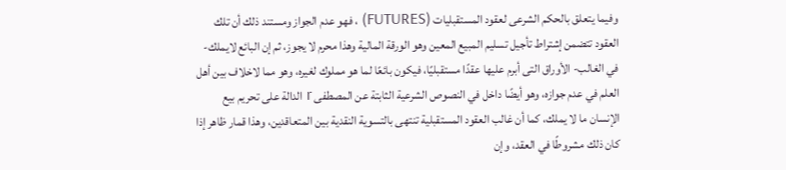وفيما يتعلق بالحكم الشرعى لعقود المستقبليات (FUTURES) ، فهو عدم الجواز ومستند ذلك أن تلك العقود تتضمن إشتراط تأجيل تسليم المبيع المعين وهو الورقة المالية وهذا محرم لا يجوز، ثم إن البائع لايملك- في الغالب- الأوراق التى أبرم عليها عقدًا مستقبليًا، فيكون بائعًا لما هو مملوك لغيره، وهو مما لاخلاف بين أهل العلم في عدم جوازه، وهو أيضًا داخل في النصوص الشرعية الثابتة عن المصطفى r الدالة على تحريم بيع الإنسان ما لا يملك، كما أن غالب العقود المستقبلية تنتهى بالتسوية النقدية بين المتعاقدين، وهذا قمار ظاهر إذا كان ذلك مشروطًا في العقد، وإن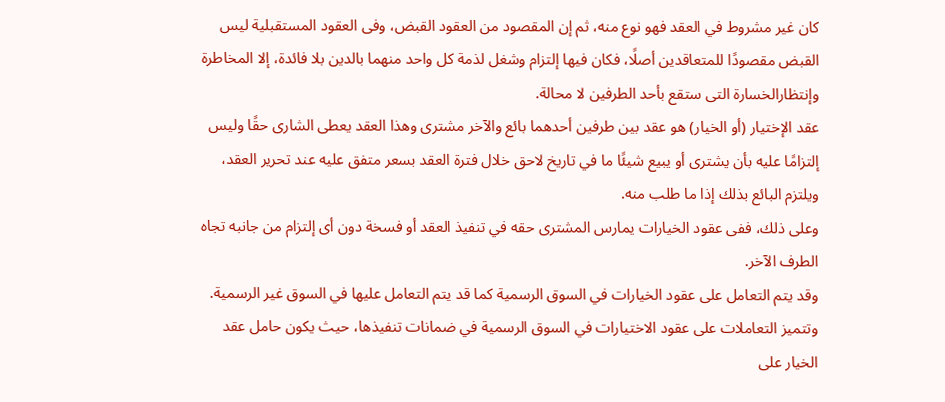كان غير مشروط في العقد فهو نوع منه، ثم إن المقصود من العقود القبض، وفى العقود المستقبلية ليس القبض مقصودًا للمتعاقدين أصلًا، فكان فيها إلتزام وشغل لذمة كل واحد منهما بالدين بلا فائدة، إلا المخاطرة وإنتظارالخسارة التى ستقع بأحد الطرفين لا محالة.
عقد الإختيار (أو الخيار) هو عقد بين طرفين أحدهما بائع والآخر مشترى وهذا العقد يعطى الشارى حقًا وليس إلتزامًا عليه بأن يشترى أو يبيع شيئًا ما في تاريخ لاحق خلال فترة العقد بسعر متفق عليه عند تحرير العقد، ويلتزم البائع بذلك إذا ما طلب منه.
وعلى ذلك، ففى عقود الخيارات يمارس المشترى حقه في تنفيذ العقد أو فسخة دون أى إلتزام من جانبه تجاه الطرف الآخر.
وقد يتم التعامل على عقود الخيارات في السوق الرسمية كما قد يتم التعامل عليها في السوق غير الرسمية.
وتتميز التعاملات على عقود الاختيارات في السوق الرسمية في ضمانات تنفيذها، حيث يكون حامل عقد الخيار على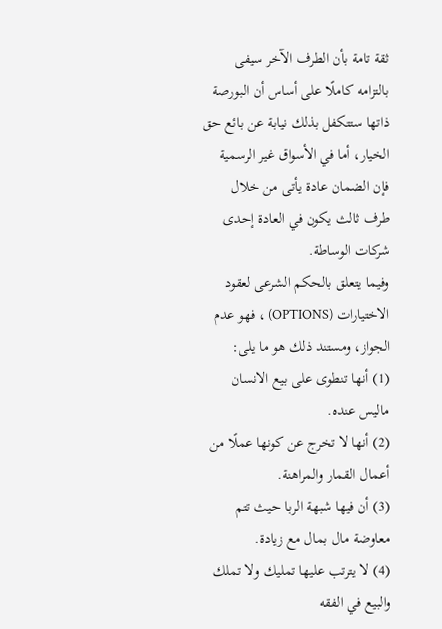ثقة تامة بأن الطرف الآخر سيفى بالتزامه كاملًا على أساس أن البورصة ذاتها ستتكفل بذلك نيابة عن بائع حق الخيار، أما في الأسواق غير الرسمية فإن الضمان عادة يأتى من خلال طرف ثالث يكون في العادة إحدى شركات الوساطة.
وفيما يتعلق بالحكم الشرعى لعقود الاختيارات (OPTIONS) ، فهو عدم الجواز، ومستند ذلك هو ما يلى:
(1) أنها تنطوى على بيع الانسان ماليس عنده.
(2) أنها لا تخرج عن كونها عملًا من أعمال القمار والمراهنة.
(3) أن فيها شبهة الربا حيث تتم معاوضة مال بمال مع زيادة.
(4) لا يترتب عليها تمليك ولا تملك والبيع في الفقه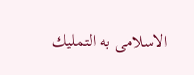الاسلامى به التمليك